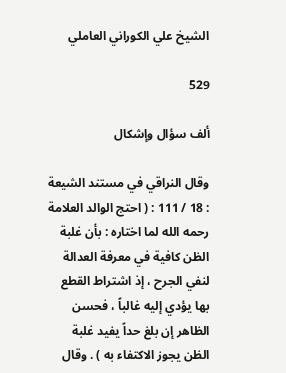الشيخ علي الكوراني العاملي

529

ألف سؤال وإشكال

وقال النراقي في مستند الشيعة : 18 / 111 : ( احتج الوالد العلامة رحمه الله لما اختاره : بأن غلبة الظن كافية في معرفة العدالة لنفي الجرح ، إذ اشتراط القطع بها يؤدي إليه غالباً ، فحسن الظاهر إن بلغ حداً يفيد غلبة الظن يجوز الاكتفاء به ) . وقال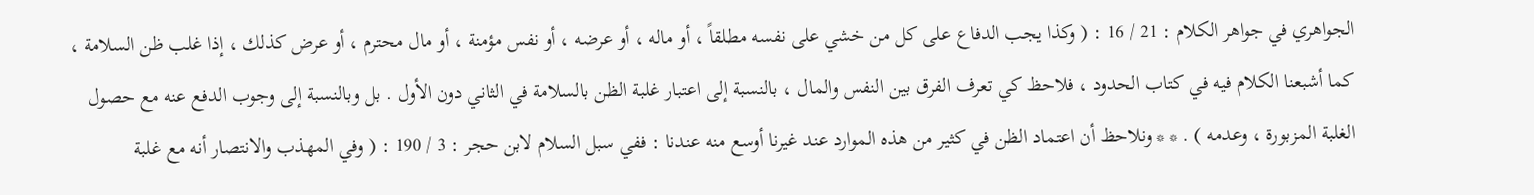الجواهري في جواهر الكلام : 21 / 16 : ( وكذا يجب الدفاع على كل من خشي على نفسه مطلقاً ، أو ماله ، أو عرضه ، أو نفس مؤمنة ، أو مال محترم ، أو عرض كذلك ، إذا غلب ظن السلامة ، كما أشبعنا الكلام فيه في كتاب الحدود ، فلاحظ كي تعرف الفرق بين النفس والمال ، بالنسبة إلى اعتبار غلبة الظن بالسلامة في الثاني دون الأول . بل وبالنسبة إلى وجوب الدفع عنه مع حصول الغلبة المزبورة ، وعدمه ) . * * ونلاحظ أن اعتماد الظن في كثير من هذه الموارد عند غيرنا أوسع منه عندنا : ففي سبل السلام لابن حجر : 3 / 190 : ( وفي المهذب والانتصار أنه مع غلبة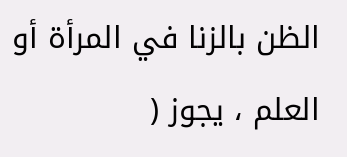الظن بالزنا في المرأة أو العلم ، يجوز (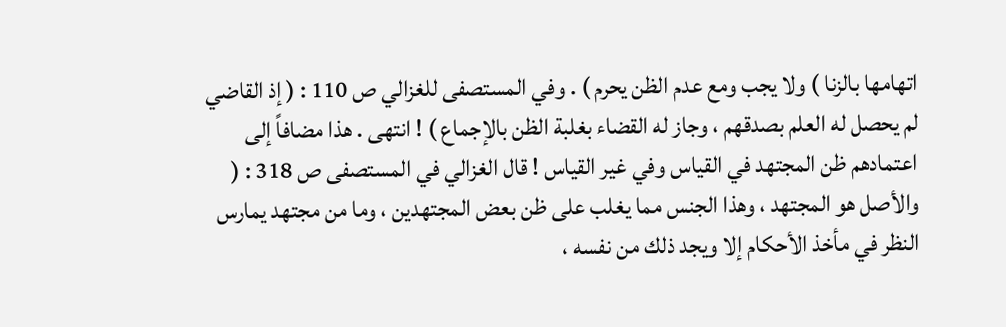اتهامها بالزنا ) ولا يجب ومع عدم الظن يحرم ) . وفي المستصفى للغزالي ص 110 : ( إذ القاضي لم يحصل له العلم بصدقهم ، وجاز له القضاء بغلبة الظن بالإجماع ) ! انتهى . هذا مضافاً إلى اعتمادهم ظن المجتهد في القياس وفي غير القياس ! قال الغزالي في المستصفى ص 318 : ( والأصل هو المجتهد ، وهذا الجنس مما يغلب على ظن بعض المجتهدين ، وما من مجتهد يمارس النظر في مأخذ الأحكام إلا ويجد ذلك من نفسه ،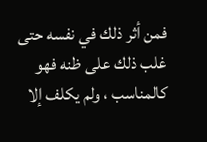فمن أثر ذلك في نفسه حتى غلب ذلك على ظنه فهو كالمناسب ، ولم يكلف إلا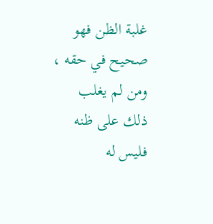غلبة الظن فهو صحيح في حقه ، ومن لم يغلب ذلك على ظنه فليس له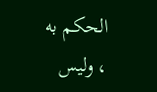الحكم به ، وليس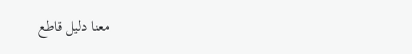معنا دليل قاطع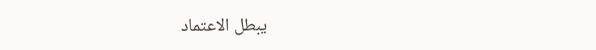يبطل الاعتماد